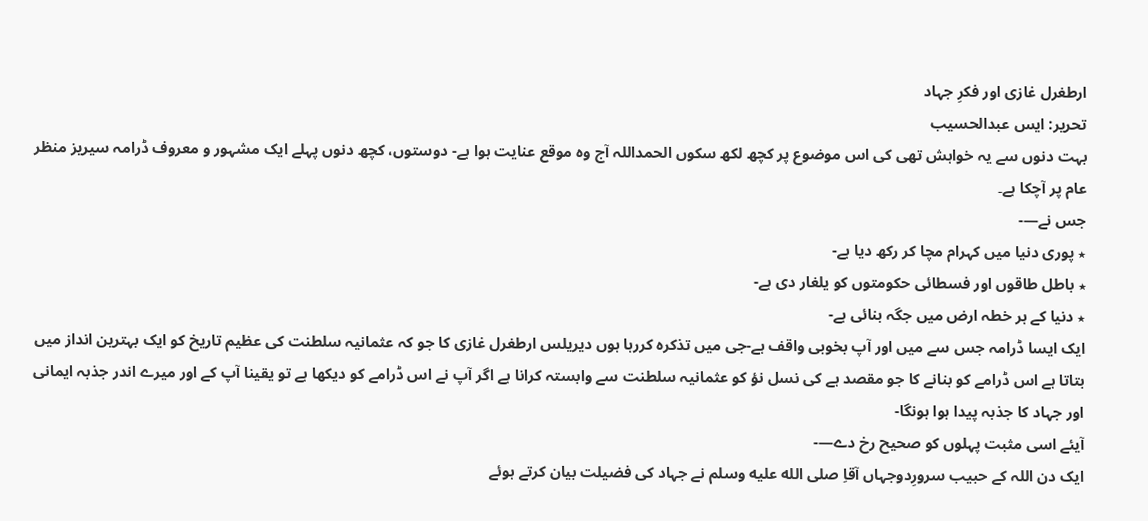ارطغرل غازی اور فکرِ جہاد
تحریر: ایس عبدالحسیب
بہت دنوں سے یہ خواہش تھی کی اس موضوع پر کچھ لکھ سکوں الحمداللہ آج وہ موقع عنایت ہوا ہے- دوستوں، کچھ دنوں پہلے ایک مشہور و معروف ڈرامہ سیریز منظر عام پر آچکا ہے۔
جس نے—-
٭ پوری دنیا میں کہرام مچا کر رکھ دیا ہے-
٭ باطل طاقوں اور فسطائی حکومتوں کو یلغار دی ہے-
٭ دنیا کے ہر خطہ ارض میں جگہ بنائی ہے-
ایک ایسا ڈرامہ جس سے میں اور آپ بخوبی واقف ہے-جی میں تذکرہ کررہا ہوں دیریلس ارطغرل غازی کا جو کہ عثمانیہ سلطنت کی عظیم تاریخ کو ایک بہترین انداز میں بتاتا ہے اس ڈرامے کو بنانے کا جو مقصد ہے کی نسل نؤ کو عثمانیہ سلطنت سے وابستہ کرانا ہے اگر آپ نے اس ڈرامے کو دیکھا ہے تو یقینا آپ کے اور میرے اندر جذبہ ایمانی اور جہاد کا جذبہ پیدا ہوا ہونگا-
آیئے اسی مثبت پہلوں کو صحیح رخ دے—-
ایک دن اللہ کے حبیب سرورِدوجہاں آقاِ صلى الله عليه وسلم نے جہاد کی فضیلت بیان کرتے ہوئے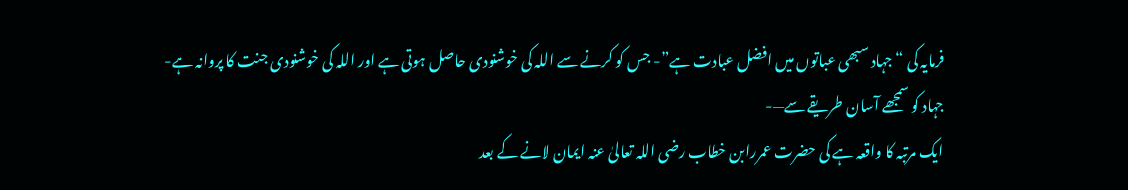فرمایہ کی “جہاد سبھی عباتوں میں افضل عبادت ہے”- جس کو کرنے سے اللہ کی خوشنودی حاصل ہوتی ہے اور اللہ کی خوشنودی جنت کا پروانہ ہے-
جہاد کو سمجھے آسان طریقے سے—-
ایک مرتبہ کا واقعہ ہے کی حضرت عمررابن خطاب رضی اللہ تعالیٰ عنہ ایمان لانے کے بعد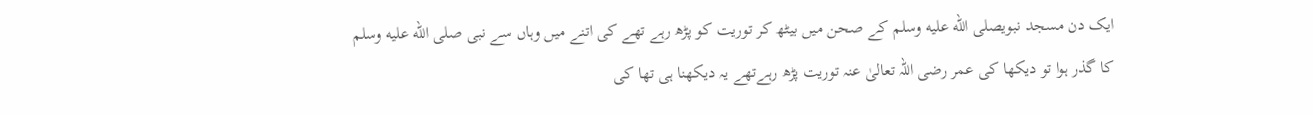ایک دن مسجد نبویصلى الله عليه وسلم کے صحن میں بیٹھ کر توریت کو پڑھ رہے تھے کی اتنے میں وہاں سے نبی صلى الله عليه وسلم کا گذر ہوا تو دیکھا کی عمر رضی اللہ تعالیٰ عنہ توریت پڑھ رہےتھے یہ دیکھنا ہی تھا کی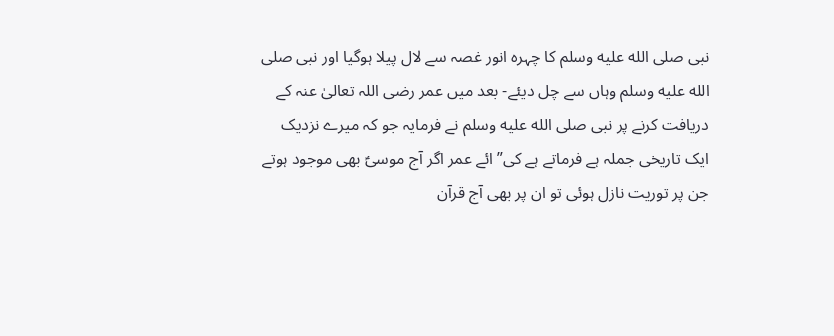نبی صلى الله عليه وسلم کا چہرہ انور غصہ سے لال پیلا ہوگیا اور نبی صلى الله عليه وسلم وہاں سے چل دیئے- بعد میں عمر رضی اللہ تعالیٰ عنہ کے دریافت کرنے پر نبی صلى الله عليه وسلم نے فرمایہ جو کہ میرے نزدیک ایک تاریخی جملہ ہے فرماتے ہے کی” ائے عمر اگر آج موسیؑ بھی موجود ہوتے جن پر توریت نازل ہوئی تو ان پر بھی آج قرآن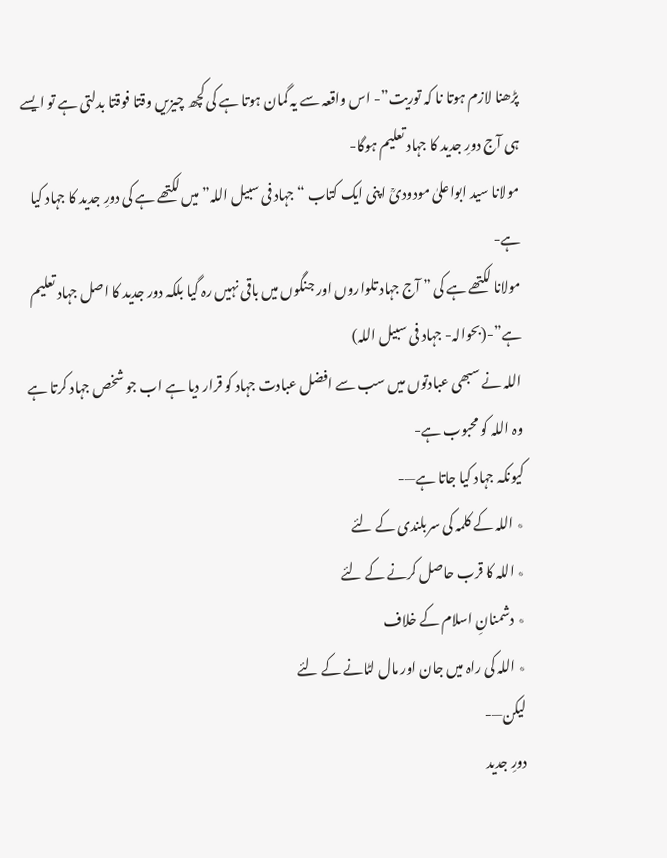پڑھنا لازم ہوتا نا کہ توریت”- اس واقعہ سے یہ گمان ہوتا ہے کی کچھ چیزیں وقتا فوقتا بدلتی ہے تو ایسے ہی آج دورِ جدید کا جہاد تعلیم ہوگا-
مولانا سید ابواعلیٰ مودودیؒ اپنی ایک کتاب “جہاد فی سبیل اللہ” میں لکتھے ہے کی دورِ جدید کا جہاد کیا ہے-
مولانا لکتھے ہے کی ” آج جہاد تلواروں اور جنگوں میں باقی نہیں رہ گیا بلکہ دور جدید کا اصل جہاد تعلیم ہے”-(بحوالہ- جہاد فی سبیل اللہ)
اللہ نے سبھی عبادتوں میں سب سے افضل عبادت جہاد کو قرار دیا ہے اب جو شخص جہاد کرتا ہے وہ اللہ کو محبوب ہے-
کیونکہ جہاد کیا جاتا ہے—-
٭ اللہ کے کلمہ کی سربلندی کے لئے
٭ اللہ کا قرب حاصل کرنے کے لئے
٭ دشمنانِ اسلام کے خلاف
٭ اللہ کی راہ میں جان اور مال لٹانے کے لئے
لیکن—-
دورِ جدید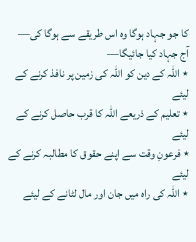کا جو جہاد ہوگا وہ اس طریقے سے ہوگا کی—
آج جہاد کیا جائیگا—
٭ اللہ کے دین کو اللہ کی زمین پر نافذ کرنے کے لیئے
٭ تعلیم کے ذریعے اللہ کا قرب حاصل کرنے کے لیئے
٭ فرعونِ وقت سے اپنے حقوق کا مطالبہ کرنے کے لیئے
٭ اللہ کی راہ میں جان اور مال لٹانے کے لیئے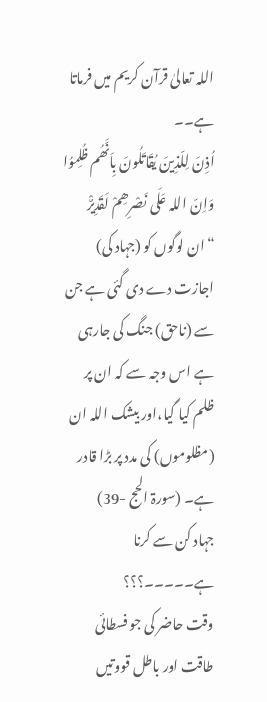اللہ تعالیٰ قرآن کریم میں فرماتا ہے۔۔
اُذِنَ لِلّذِینَ یُقَاتَلُونَ بِاَنَّھُم ظُلِموُا وَاِنّ اللہ عَلَی نَصْرِھِمْ لَقَدِیرٌْ
“ان لوگوں کو (جہاد کی) اجازت دے دی گئی ہے جن سے (ناحق) جنگ کی جارہی ہے اس وجہ سے کہ ان پر ظلم کیا گیا،اور بیشک اللہ ان (مظلوموں) کی مدد پر بڑا قادر ہے۔ (سورۃ الحج -39)
جہاد کن سے کرنا ہے۔۔۔۔۔؟؟؟
وقت حاضر کی جو فسطائی طاقت اور باطل قووتیں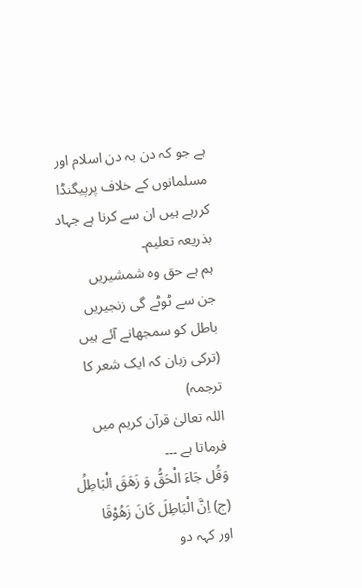ہے جو کہ دن بہ دن اسلام اور مسلمانوں کے خلاف پرپیگنڈا کررہے ہیں ان سے کرنا ہے جہاد بذریعہ تعلیم۔
ہم ہے حق وہ شمشیریں
جن سے ٹوٹے گی زنجیریں
باطل کو سمجھانے آئے ہیں
(ترکی زبان کہ ایک شعر کا ترجمہ)
اللہ تعالیٰ قرآن کریم میں فرماتا ہے ۔۔۔
وَقُل جَاءَ الْحَقُّ وَ زَھَقَ الْبَاطِلُ (ج) اِنَّ الْبَاطِلَ کَانَ زَھُوْقَا
اور کہہ دو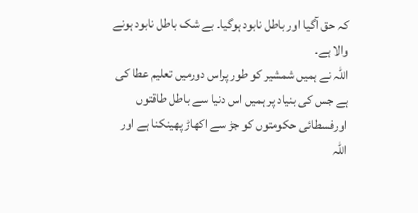کہ حق آگیا اور باطل نابود ہوگیا۔ بے شک باطل نابود ہونے والا ہے۔
اللہ نے ہمیں شمشیر کو طور پراس دورمیں تعلیم عطا کی ہے جس کی بنیاد پر ہمیں اس دنیا سے باطل طاقتوں اورفسطائی حکومتوں کو جڑ سے اکھاڑ پھینکنا ہے اور اللہ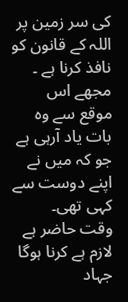کی سر زمین پر اللہ کے قانون کو نافذ کرنا ہے ۔
مجھے اس موقع سے وہ بات یاد آرہی ہے جو کہ میں نے اپنے دوست سے کہی تھی۔
وقت حاضر ہے لازم ہے کرنا ہوگا جہاد